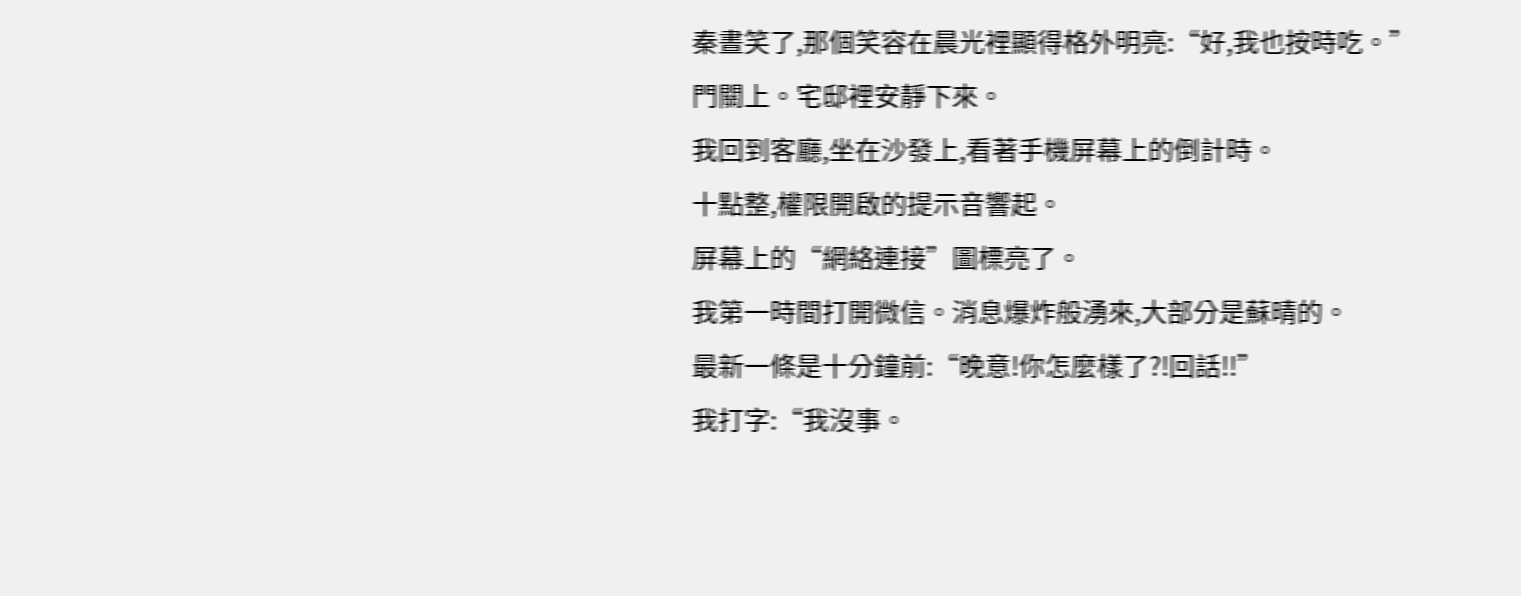秦晝笑了,那個笑容在晨光裡顯得格外明亮:“好,我也按時吃。”
門關上。宅邸裡安靜下來。
我回到客廳,坐在沙發上,看著手機屏幕上的倒計時。
十點整,權限開啟的提示音響起。
屏幕上的“網絡連接”圖標亮了。
我第一時間打開微信。消息爆炸般湧來,大部分是蘇晴的。
最新一條是十分鐘前:“晚意!你怎麼樣了?!回話!!”
我打字:“我沒事。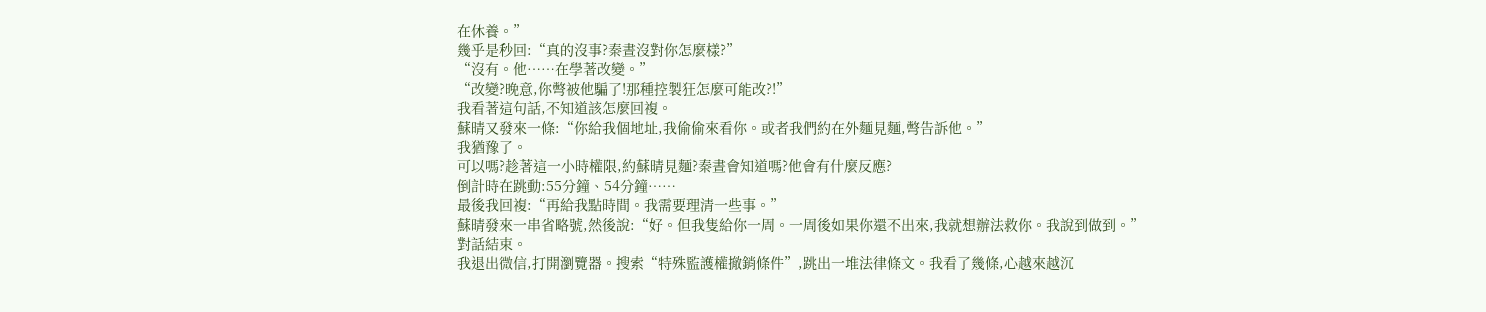在休養。”
幾乎是秒回:“真的沒事?秦晝沒對你怎麼樣?”
“沒有。他……在學著改變。”
“改變?晚意,你彆被他騙了!那種控製狂怎麼可能改?!”
我看著這句話,不知道該怎麼回複。
蘇晴又發來一條:“你給我個地址,我偷偷來看你。或者我們約在外麵見麵,彆告訴他。”
我猶豫了。
可以嗎?趁著這一小時權限,約蘇晴見麵?秦晝會知道嗎?他會有什麼反應?
倒計時在跳動:55分鐘、54分鐘……
最後我回複:“再給我點時間。我需要理清一些事。”
蘇晴發來一串省略號,然後說:“好。但我隻給你一周。一周後如果你還不出來,我就想辦法救你。我說到做到。”
對話結束。
我退出微信,打開瀏覽器。搜索“特殊監護權撤銷條件”,跳出一堆法律條文。我看了幾條,心越來越沉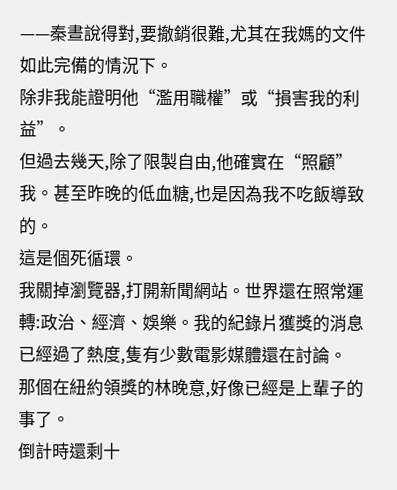——秦晝說得對,要撤銷很難,尤其在我媽的文件如此完備的情況下。
除非我能證明他“濫用職權”或“損害我的利益”。
但過去幾天,除了限製自由,他確實在“照顧”我。甚至昨晚的低血糖,也是因為我不吃飯導致的。
這是個死循環。
我關掉瀏覽器,打開新聞網站。世界還在照常運轉:政治、經濟、娛樂。我的紀錄片獲獎的消息已經過了熱度,隻有少數電影媒體還在討論。
那個在紐約領獎的林晚意,好像已經是上輩子的事了。
倒計時還剩十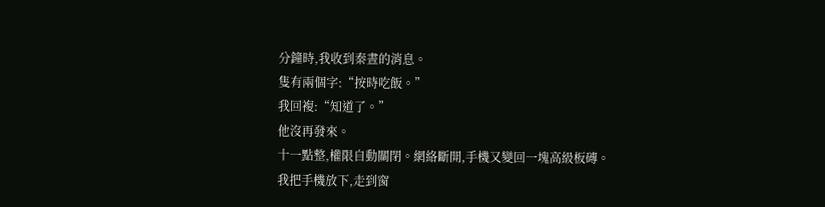分鐘時,我收到秦晝的消息。
隻有兩個字:“按時吃飯。”
我回複:“知道了。”
他沒再發來。
十一點整,權限自動關閉。網絡斷開,手機又變回一塊高級板磚。
我把手機放下,走到窗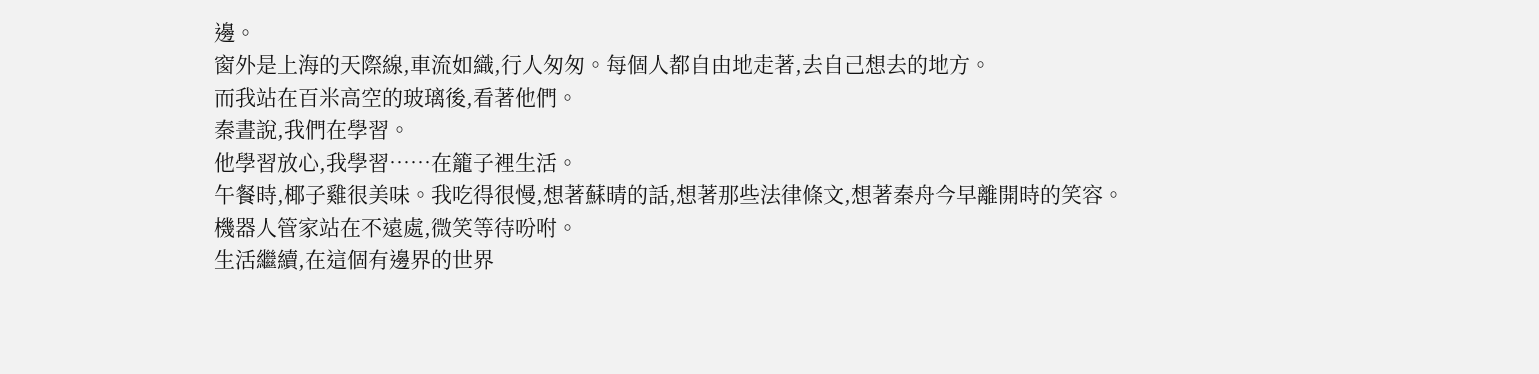邊。
窗外是上海的天際線,車流如織,行人匆匆。每個人都自由地走著,去自己想去的地方。
而我站在百米高空的玻璃後,看著他們。
秦晝說,我們在學習。
他學習放心,我學習……在籠子裡生活。
午餐時,椰子雞很美味。我吃得很慢,想著蘇晴的話,想著那些法律條文,想著秦舟今早離開時的笑容。
機器人管家站在不遠處,微笑等待吩咐。
生活繼續,在這個有邊界的世界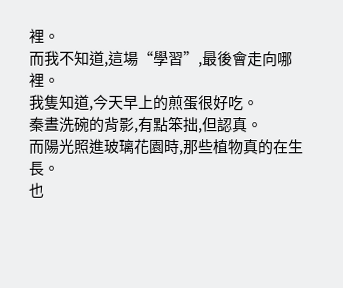裡。
而我不知道,這場“學習”,最後會走向哪裡。
我隻知道,今天早上的煎蛋很好吃。
秦晝洗碗的背影,有點笨拙,但認真。
而陽光照進玻璃花園時,那些植物真的在生長。
也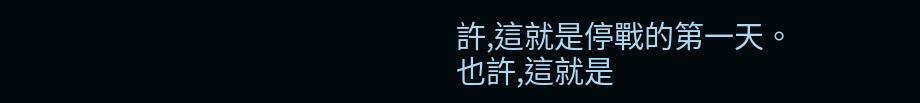許,這就是停戰的第一天。
也許,這就是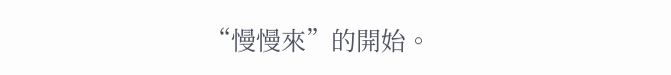“慢慢來”的開始。